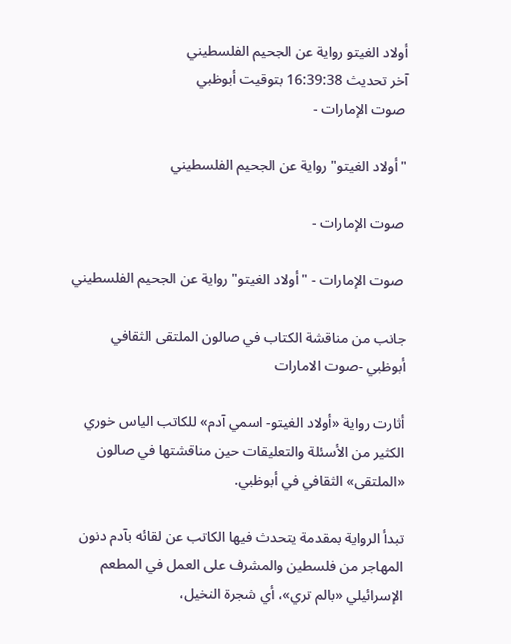أولاد الغيتو رواية عن الجحيم الفلسطيني
آخر تحديث 16:39:38 بتوقيت أبوظبي
 صوت الإمارات -

"أولاد الغيتو" رواية عن الجحيم الفلسطيني

 صوت الإمارات -

 صوت الإمارات - "أولاد الغيتو" رواية عن الجحيم الفلسطيني

جانب من مناقشة الكتاب في صالون الملتقى الثقافي
أبوظبي -صوت الامارات

أثارت رواية «أولاد الغيتو- اسمي آدم» للكاتب الياس خوري الكثير من الأسئلة والتعليقات حين مناقشتها في صالون «الملتقى» الثقافي في أبوظبي.

تبدأ الرواية بمقدمة يتحدث فيها الكاتب عن لقائه بآدم دنون المهاجر من فلسطين والمشرف على العمل في المطعم الإسرائيلي «بالم تري»، أي شجرة النخيل،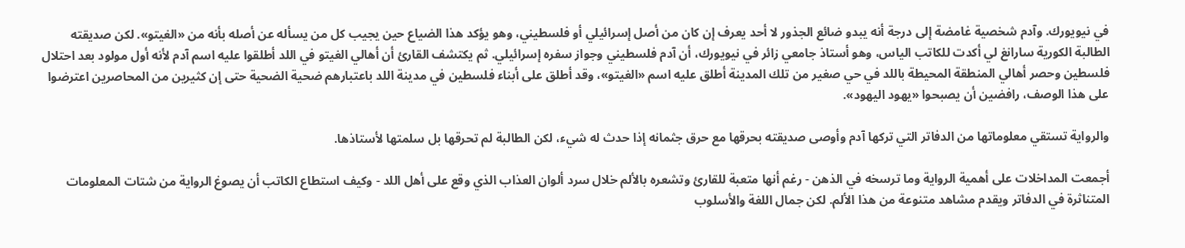في نيويورك. وآدم شخصية غامضة إلى درجة أنه يبدو ضائع الجذور لا أحد يعرف إن كان من أصل إسرائيلي أو فلسطيني، وهو يؤكد هذا الضياع حين يجيب كل من يسأله عن أصله بأنه من «الغيتو». لكن صديقته الطالبة الكورية سارانغ لي أكدت للكاتب الياس، وهو أستاذ جامعي زائر في نيويورك، أن آدم فلسطيني وجواز سفره إسرائيلي. ثم يكتشف القارئ أن أهالي الغيتو في اللد أطلقوا عليه اسم آدم لأنه أول مولود بعد احتلال فلسطين وحصر أهالي المنطقة المحيطة باللد في حي صغير من تلك المدينة أطلق عليه اسم «الغيتو»، وقد أطلق على أبناء فلسطين في مدينة اللد باعتبارهم ضحية الضحية حتى إن كثيرين من المحاصرين اعترضوا على هذا الوصف، رافضين أن يصبحوا «يهود اليهود».

والرواية تستقي معلوماتها من الدفاتر التي تركها آدم وأوصى صديقته بحرقها مع حرق جثمانه إذا حدث له شيء، لكن الطالبة لم تحرقها بل سلمتها لأستاذها.

أجمعت المداخلات على أهمية الرواية وما ترسخه في الذهن - رغم أنها متعبة للقارئ وتشعره بالألم خلال سرد ألوان العذاب الذي وقع على أهل اللد - وكيف استطاع الكاتب أن يصوغ الرواية من شتات المعلومات المتناثرة في الدفاتر ويقدم مشاهد متنوعة من هذا الألم. لكن جمال اللغة والأسلوب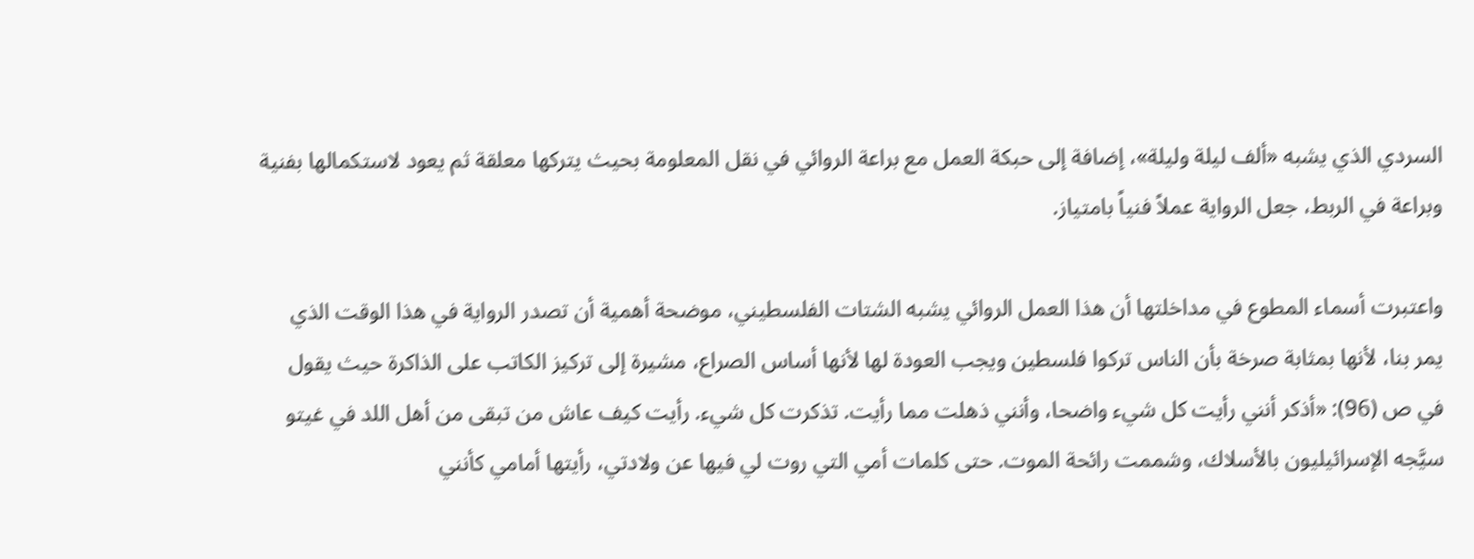السردي الذي يشبه «ألف ليلة وليلة»، إضافة إلى حبكة العمل مع براعة الروائي في نقل المعلومة بحيث يتركها معلقة ثم يعود لاستكمالها بفنية وبراعة في الربط، جعل الرواية عملاً فنياً بامتياز.

واعتبرت أسماء المطوع في مداخلتها أن هذا العمل الروائي يشبه الشتات الفلسطيني، موضحة أهمية أن تصدر الرواية في هذا الوقت الذي يمر بنا، لأنها بمثابة صرخة بأن الناس تركوا فلسطين ويجب العودة لها لأنها أساس الصراع، مشيرة إلى تركيز الكاتب على الذاكرة حيث يقول في ص (96): «أذكر أنني رأيت كل شيء واضحا، وأنني ذهلت مما رأيت. تذكرت كل شيء. رأيت كيف عاش من تبقى من أهل اللد في غيتو سيَّجه الإسرائيليون بالأسلاك، وشممت رائحة الموت. حتى كلمات أمي التي روت لي فيها عن ولادتي، رأيتها أمامي كأنني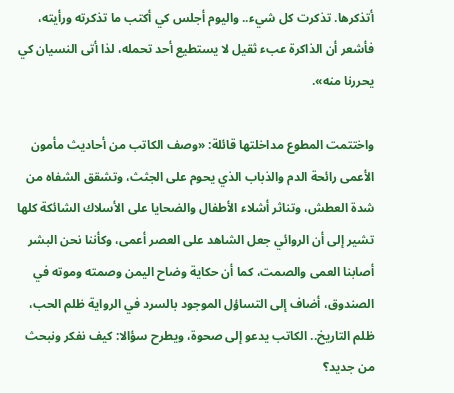أتذكرها. تذكرت كل شيء.. واليوم أجلس كي أكتب ما تذكرته ورأيته، فأشعر أن الذاكرة عبء ثقيل لا يستطيع أحد تحمله، لذا أتى النسيان كي يحررنا منه».

واختتمت المطوع مداخلتها قائلة: «وصف الكاتب من أحاديث مأمون الأعمى رائحة الدم والذباب الذي يحوم على الجثث، وتشقق الشفاه من شدة العطش، وتناثر أشلاء الأطفال والضحايا على الأسلاك الشائكة كلها تشير إلى أن الروائي جعل الشاهد على العصر أعمى، وكأننا نحن البشر أصابنا العمى والصمت، كما أن حكاية وضاح اليمن وصمته وموته في الصندوق، أضاف إلى التساؤل الموجود بالسرد في الرواية ظلم الحب، ظلم التاريخ.. الكاتب يدعو إلى صحوة، ويطرح سؤالا: كيف نفكر ونبحث من جديد؟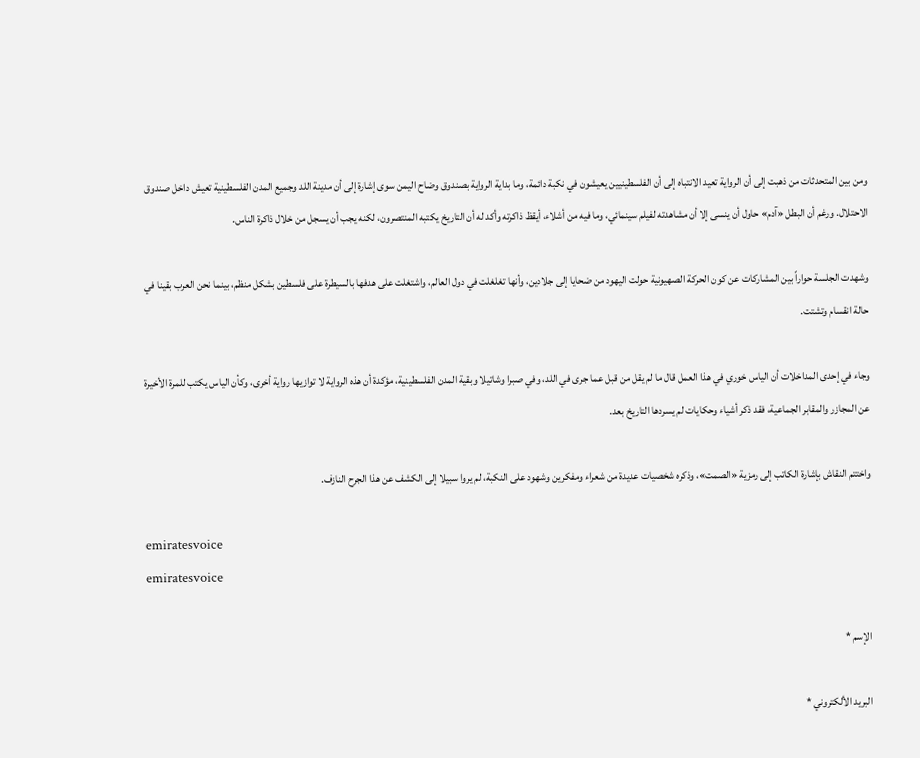ومن بين المتحدثات من ذهبت إلى أن الرواية تعيد الانتباه إلى أن الفلسطينيين يعيشون في نكبة دائمة، وما بداية الرواية بصندوق وضاح اليمن سوى إشارة إلى أن مدينة اللد وجميع المدن الفلسطينية تعيش داخل صندوق الاحتلال. ورغم أن البطل «آدم» حاول أن ينسى إلا أن مشاهدته لفيلم سينمائي، وما فيه من أشلاء، أيقظ ذاكرته وأكد له أن التاريخ يكتبه المنتصرون، لكنه يجب أن يسجل من خلال ذاكرة الناس.

وشهدت الجلسة حواراً بين المشاركات عن كون الحركة الصهيونية حولت اليهود من ضحايا إلى جلادين، وأنها تغلغلت في دول العالم، واشتغلت على هدفها بالسيطرة على فلسطين بشكل منظم، بينما نحن العرب بقينا في حالة انقسام وتشتت.

وجاء في إحدى المداخلات أن الياس خوري في هذا العمل قال ما لم يقل من قبل عما جرى في اللد، وفي صبرا وشاتيلا وبقية المدن الفلسطينية، مؤكدة أن هذه الرواية لا توازيها رواية أخرى، وكأن الياس يكتب للمرة الأخيرة عن المجازر والمقابر الجماعية، فقد ذكر أشياء وحكايات لم يسردها التاريخ بعد.

واختتم النقاش بإشارة الكاتب إلى رمزية «الصمت»، وذكره شخصيات عديدة من شعراء ومفكرين وشهود على النكبة، لم يروا سبيلا إلى الكشف عن هذا الجرح النازف.

emiratesvoice
emiratesvoice

الإسم *

البريد الألكتروني *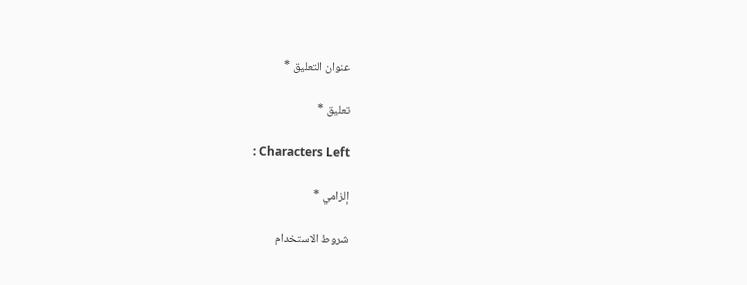عنوان التعليق *

تعليق *

: Characters Left

إلزامي *

شروط الاستخدام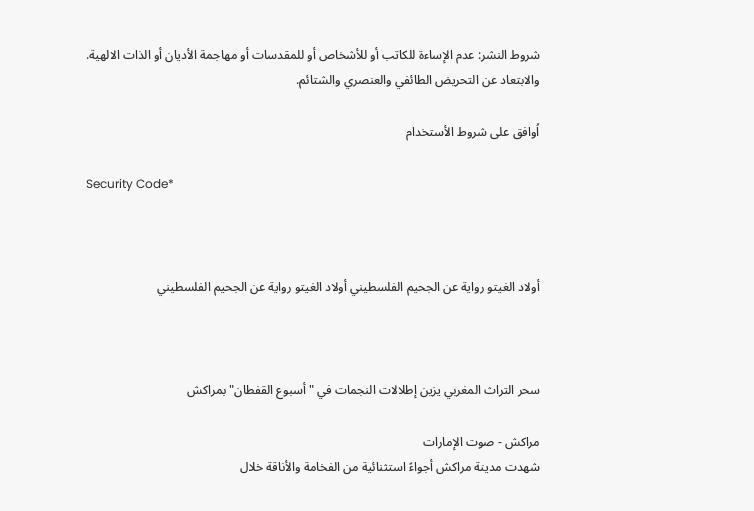شروط النشر: عدم الإساءة للكاتب أو للأشخاص أو للمقدسات أو مهاجمة الأديان أو الذات الالهية. والابتعاد عن التحريض الطائفي والعنصري والشتائم.

اُوافق على شروط الأستخدام

Security Code*



أولاد الغيتو رواية عن الجحيم الفلسطيني أولاد الغيتو رواية عن الجحيم الفلسطيني



سحر التراث المغربي يزين إطلالات النجمات في "أسبوع القفطان" بمراكش

مراكش - صوت الإمارات
شهدت مدينة مراكش أجواءً استثنائية من الفخامة والأناقة خلال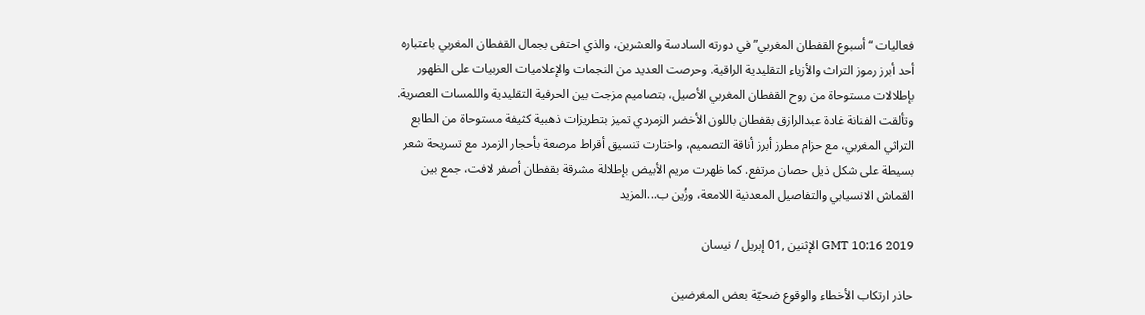فعاليات “أسبوع القفطان المغربي” في دورته السادسة والعشرين، والذي احتفى بجمال القفطان المغربي باعتباره أحد أبرز رموز التراث والأزياء التقليدية الراقية. وحرصت العديد من النجمات والإعلاميات العربيات على الظهور بإطلالات مستوحاة من روح القفطان المغربي الأصيل، بتصاميم مزجت بين الحرفية التقليدية واللمسات العصرية. وتألقت الفنانة غادة عبدالرازق بقفطان باللون الأخضر الزمردي تميز بتطريزات ذهبية كثيفة مستوحاة من الطابع التراثي المغربي، مع حزام مطرز أبرز أناقة التصميم، واختارت تنسيق أقراط مرصعة بأحجار الزمرد مع تسريحة شعر بسيطة على شكل ذيل حصان مرتفع. كما ظهرت مريم الأبيض بإطلالة مشرقة بقفطان أصفر لافت، جمع بين القماش الانسيابي والتفاصيل المعدنية اللامعة، وزُين ب...المزيد

GMT 10:16 2019 الإثنين ,01 إبريل / نيسان

حاذر ارتكاب الأخطاء والوقوع ضحيّة بعض المغرضين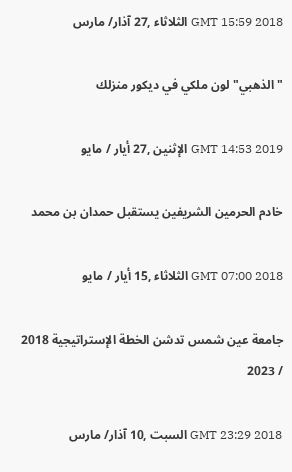GMT 15:59 2018 الثلاثاء ,27 آذار/ مارس

"الذهبي" لون ملكي في ديكور منزلك

GMT 14:53 2019 الإثنين ,27 أيار / مايو

خادم الحرمين الشريفين يستقبل حمدان بن محمد

GMT 07:00 2018 الثلاثاء ,15 أيار / مايو

جامعة عين شمس تدشن الخطة الإستراتيجية 2018 / 2023

GMT 23:29 2018 السبت ,10 آذار/ مارس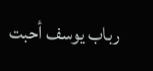رباب يوسف أحبت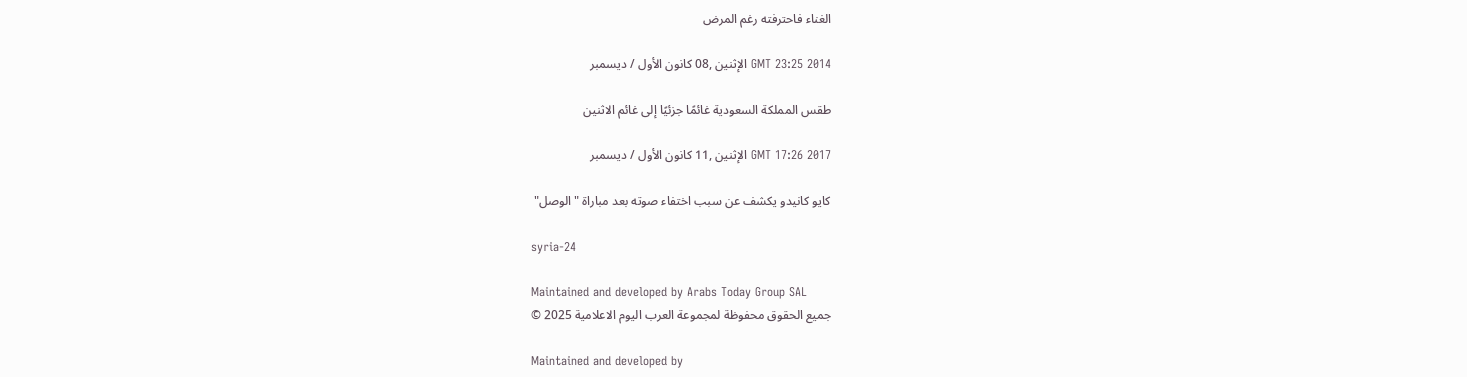الغناء فاحترفته رغم المرض

GMT 23:25 2014 الإثنين ,08 كانون الأول / ديسمبر

طقس المملكة السعودية غائمًا جزئيًا إلى غائم الاثنين

GMT 17:26 2017 الإثنين ,11 كانون الأول / ديسمبر

كايو كانيدو يكشف عن سبب اختفاء صوته بعد مباراة "الوصل"

syria-24

Maintained and developed by Arabs Today Group SAL
جميع الحقوق محفوظة لمجموعة العرب اليوم الاعلامية 2025 ©

Maintained and developed by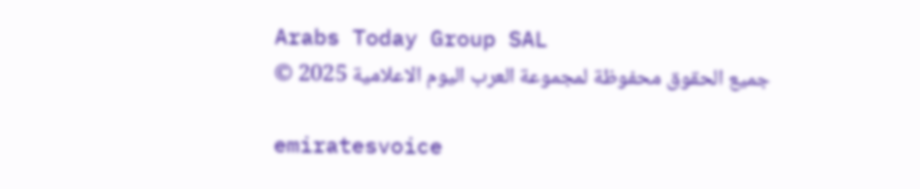Arabs Today Group SAL
جميع الحقوق محفوظة لمجموعة العرب اليوم الاعلامية 2025 ©

emiratesvoice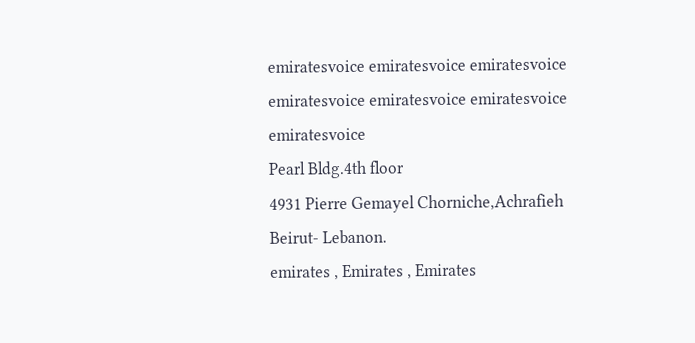emiratesvoice emiratesvoice emiratesvoice
emiratesvoice emiratesvoice emiratesvoice
emiratesvoice
Pearl Bldg.4th floor
4931 Pierre Gemayel Chorniche,Achrafieh
Beirut- Lebanon.
emirates , Emirates , Emirates